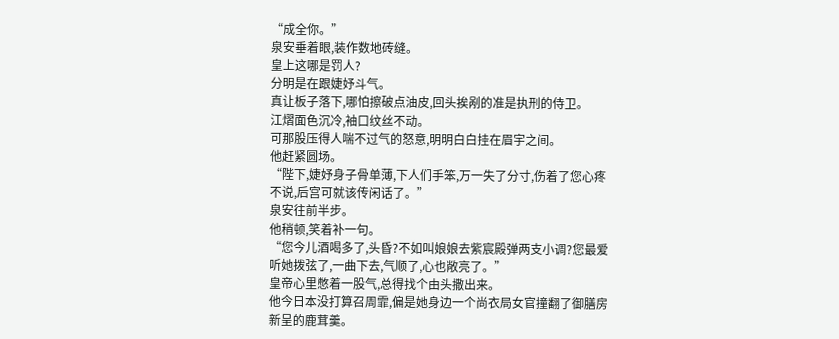“成全你。”
泉安垂着眼,装作数地砖缝。
皇上这哪是罚人?
分明是在跟婕妤斗气。
真让板子落下,哪怕擦破点油皮,回头挨剐的准是执刑的侍卫。
江熠面色沉冷,袖口纹丝不动。
可那股压得人喘不过气的怒意,明明白白挂在眉宇之间。
他赶紧圆场。
“陛下,婕妤身子骨单薄,下人们手笨,万一失了分寸,伤着了您心疼不说,后宫可就该传闲话了。”
泉安往前半步。
他稍顿,笑着补一句。
“您今儿酒喝多了,头昏?不如叫娘娘去紫宸殿弹两支小调?您最爱听她拨弦了,一曲下去,气顺了,心也敞亮了。”
皇帝心里憋着一股气,总得找个由头撒出来。
他今日本没打算召周霏,偏是她身边一个尚衣局女官撞翻了御膳房新呈的鹿茸羹。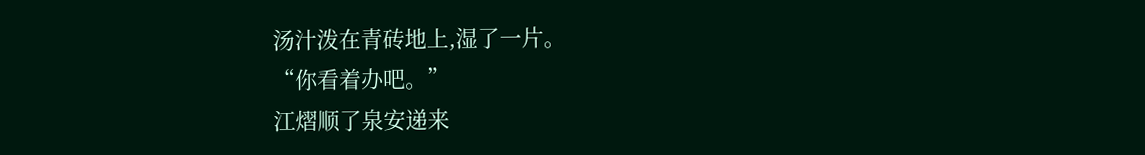汤汁泼在青砖地上,湿了一片。
“你看着办吧。”
江熠顺了泉安递来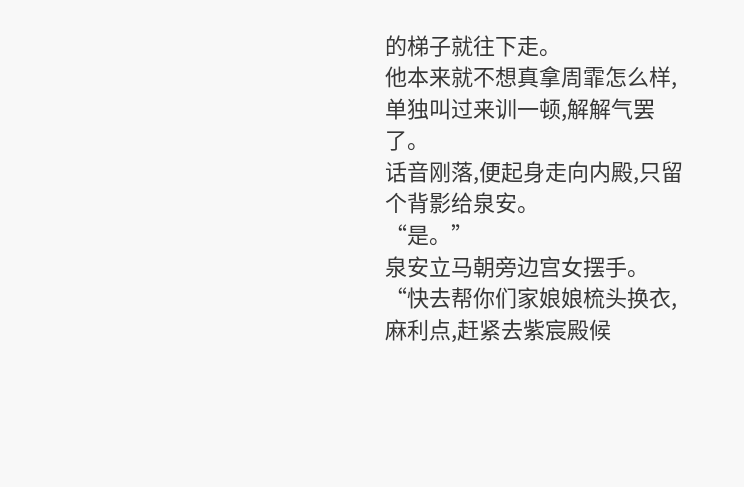的梯子就往下走。
他本来就不想真拿周霏怎么样,单独叫过来训一顿,解解气罢了。
话音刚落,便起身走向内殿,只留个背影给泉安。
“是。”
泉安立马朝旁边宫女摆手。
“快去帮你们家娘娘梳头换衣,麻利点,赶紧去紫宸殿候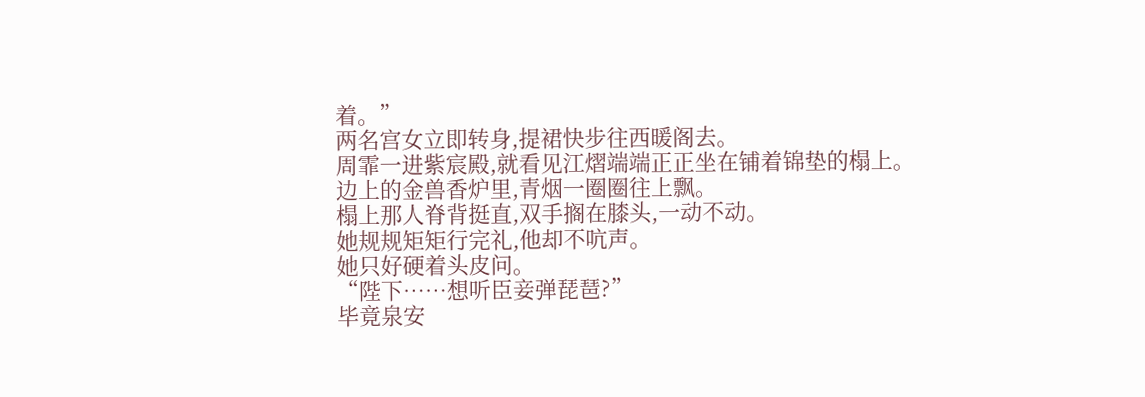着。”
两名宫女立即转身,提裙快步往西暖阁去。
周霏一进紫宸殿,就看见江熠端端正正坐在铺着锦垫的榻上。
边上的金兽香炉里,青烟一圈圈往上飘。
榻上那人脊背挺直,双手搁在膝头,一动不动。
她规规矩矩行完礼,他却不吭声。
她只好硬着头皮问。
“陛下……想听臣妾弹琵琶?”
毕竟泉安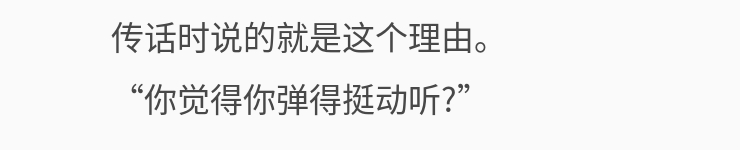传话时说的就是这个理由。
“你觉得你弹得挺动听?”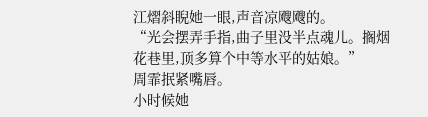江熠斜睨她一眼,声音凉飕飕的。
“光会摆弄手指,曲子里没半点魂儿。搁烟花巷里,顶多算个中等水平的姑娘。”
周霏抿紧嘴唇。
小时候她